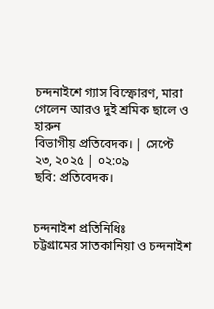চন্দনাইশে গ্যাস বিস্ফোরণ, মারা গেলেন আরও দুই শ্রমিক ছালে ও হারুন
বিভাগীয় প্রতিবেদক। | সেপ্টে ২৩, ২০২৫ | ০২:০৯
ছবি: প্রতিবেদক।


চন্দনাইশ প্রতিনিধিঃ
চট্টগ্রামের সাতকানিয়া ও চন্দনাইশ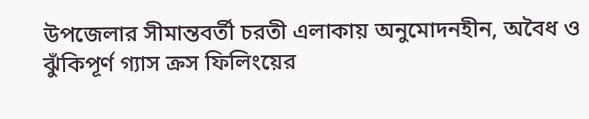উপজেলার সীমান্তবর্তী চরতী এলাকায় অনুমোদনহীন, অবৈধ ও ঝুঁকিপূর্ণ গ্যাস ক্রস ফিলিংয়ের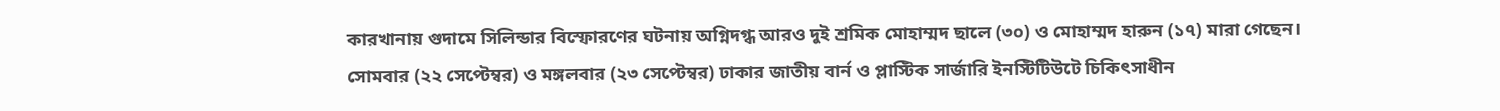কারখানায় গুদামে সিলিন্ডার বিস্ফোরণের ঘটনায় অগ্নিদগ্ধ আরও দুই শ্রমিক মোহাম্মদ ছালে (৩০) ও মোহাম্মদ হারুন (১৭) মারা গেছেন। সোমবার (২২ সেপ্টেম্বর) ও মঙ্গলবার (২৩ সেপ্টেম্বর) ঢাকার জাতীয় বার্ন ও প্লাস্টিক সার্জারি ইনস্টিটিউটে চিকিৎসাধীন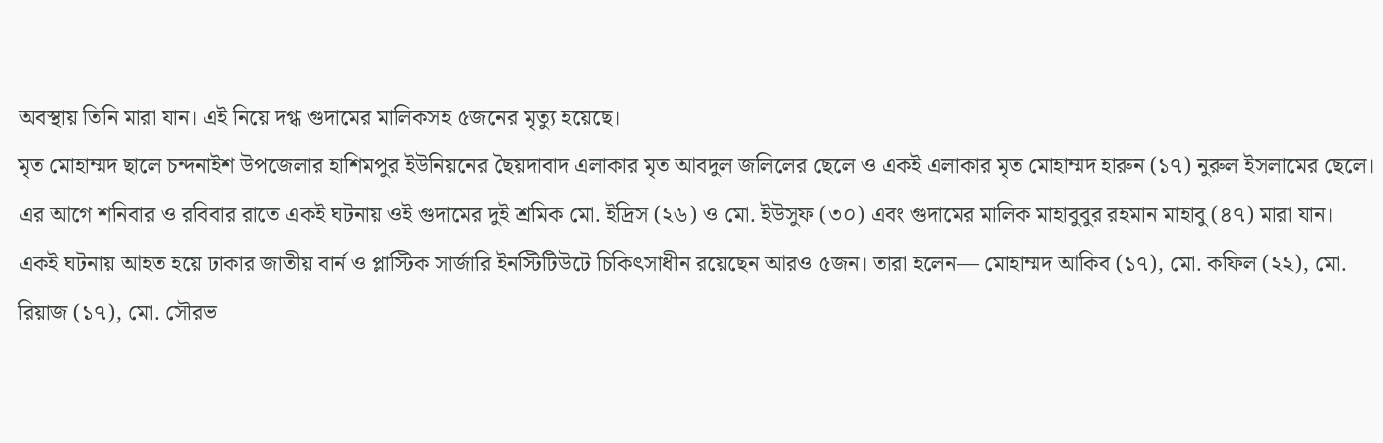অবস্থায় তিনি মারা যান। এই নিয়ে দগ্ধ গুদামের মালিকসহ ৫জনের মৃত্যু হয়েছে।
মৃত মোহাম্মদ ছালে চন্দনাইশ উপজেলার হাশিমপুর ইউনিয়নের ছৈয়দাবাদ এলাকার মৃত আবদুল জলিলের ছেলে ও একই এলাকার মৃত মোহাম্মদ হারুন (১৭) নুরুল ইসলামের ছেলে।
এর আগে শনিবার ও রবিবার রাতে একই ঘটনায় ওই গুদামের দুই শ্রমিক মো. ইদ্রিস (২৬) ও মো. ইউসুফ (৩০) এবং গুদামের মালিক মাহাবুবুর রহমান মাহাবু (৪৭) মারা যান।
একই ঘটনায় আহত হয়ে ঢাকার জাতীয় বার্ন ও প্লাস্টিক সার্জারি ইনস্টিটিউটে চিকিৎসাধীন রয়েছেন আরও ৫জন। তারা হলেন— মোহাম্মদ আকিব (১৭), মো. কফিল (২২), মো. রিয়াজ (১৭), মো. সৌরভ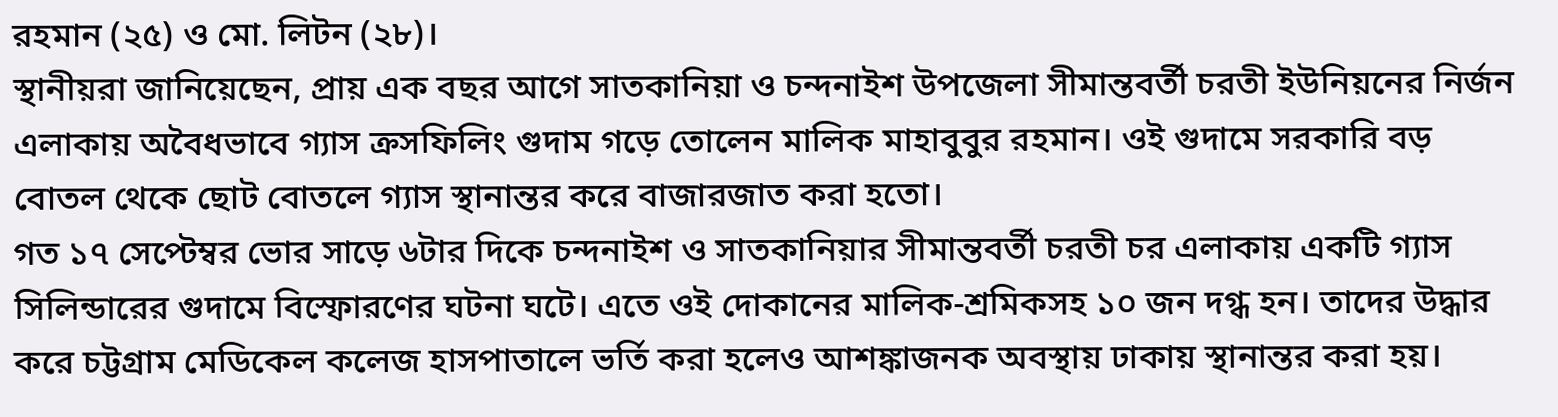রহমান (২৫) ও মো. লিটন (২৮)।
স্থানীয়রা জানিয়েছেন, প্রায় এক বছর আগে সাতকানিয়া ও চন্দনাইশ উপজেলা সীমান্তবর্তী চরতী ইউনিয়নের নির্জন এলাকায় অবৈধভাবে গ্যাস ক্রসফিলিং গুদাম গড়ে তোলেন মালিক মাহাবুবুর রহমান। ওই গুদামে সরকারি বড় বোতল থেকে ছোট বোতলে গ্যাস স্থানান্তর করে বাজারজাত করা হতো।
গত ১৭ সেপ্টেম্বর ভোর সাড়ে ৬টার দিকে চন্দনাইশ ও সাতকানিয়ার সীমান্তবর্তী চরতী চর এলাকায় একটি গ্যাস সিলিন্ডারের গুদামে বিস্ফোরণের ঘটনা ঘটে। এতে ওই দোকানের মালিক-শ্রমিকসহ ১০ জন দগ্ধ হন। তাদের উদ্ধার করে চট্টগ্রাম মেডিকেল কলেজ হাসপাতালে ভর্তি করা হলেও আশঙ্কাজনক অবস্থায় ঢাকায় স্থানান্তর করা হয়।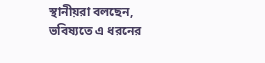স্থানীয়রা বলছেন, ভবিষ্যতে এ ধরনের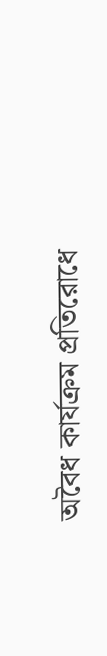অবৈধ কার্যক্রম প্রতিরোধে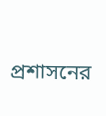প্রশাসনের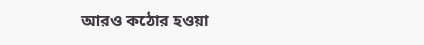আরও কঠোর হওয়া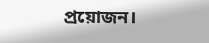প্রয়োজন।